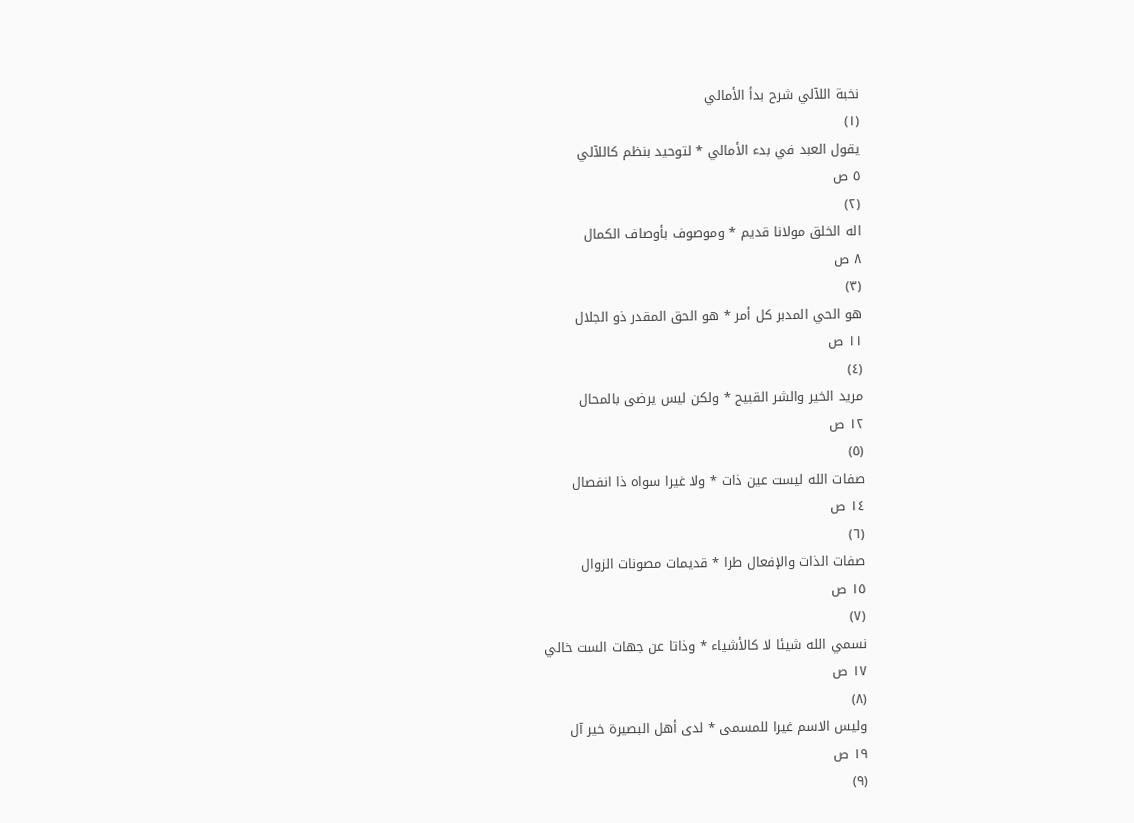نخبة اللآلي شرح بدأ الأمالي
(١)
يقول العبد في بدء الأمالي * لتوحيد بنظم كاللآلي
٥ ص
(٢)
اله الخلق مولانا قديم * وموصوف بأوصاف الكمال
٨ ص
(٣)
هو الحي المدبر كل أمر * هو الحق المقدر ذو الجلال
١١ ص
(٤)
مريد الخير والشر القبيح * ولكن ليس يرضى بالمحال
١٢ ص
(٥)
صفات الله ليست عين ذات * ولا غيرا سواه ذا انفصال
١٤ ص
(٦)
صفات الذات والإفعال طرا * قديمات مصونات الزوال
١٥ ص
(٧)
نسمي الله شيئا لا كالأشياء * وذاتا عن جهات الست خالي
١٧ ص
(٨)
وليس الاسم غيرا للمسمى * لدى أهل البصيرة خير آل
١٩ ص
(٩)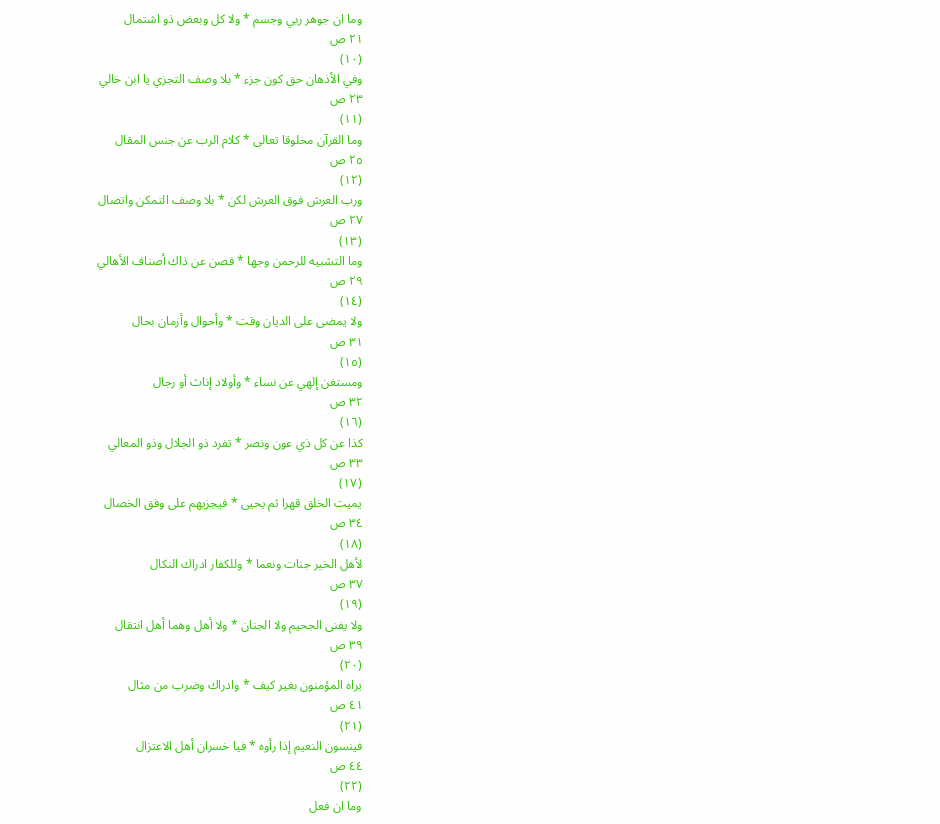وما ان جوهر ربي وجسم * ولا كل وبعض ذو اشتمال
٢١ ص
(١٠)
وفي الأذهان حق كون جزء * بلا وصف التجزي يا ابن خالي
٢٣ ص
(١١)
وما القرآن مخلوقا تعالى * كلام الرب عن جنس المقال
٢٥ ص
(١٢)
ورب العرش فوق العرش لكن * بلا وصف التمكن واتصال
٢٧ ص
(١٣)
وما التشبيه للرحمن وجها * فصن عن ذاك أصناف الأهالي
٢٩ ص
(١٤)
ولا يمضى على الديان وقت * وأحوال وأزمان بحال
٣١ ص
(١٥)
ومستغن إلهي عن نساء * وأولاد إناث أو رجال
٣٢ ص
(١٦)
كذا عن كل ذي عون ونصر * تفرد ذو الجلال وذو المعالي
٣٣ ص
(١٧)
يميت الخلق قهرا ثم يحيى * فيجزيهم على وفق الخصال
٣٤ ص
(١٨)
لأهل الخير جنات ونعما * وللكفار ادراك النكال
٣٧ ص
(١٩)
ولا يفنى الجحيم ولا الجنان * ولا أهل وهما أهل انتقال
٣٩ ص
(٢٠)
يراه المؤمنون بغير كيف * وادراك وضرب من مثال
٤١ ص
(٢١)
فينسون النعيم إذا رأوه * فيا خسران أهل الاعتزال
٤٤ ص
(٢٢)
وما ان فعل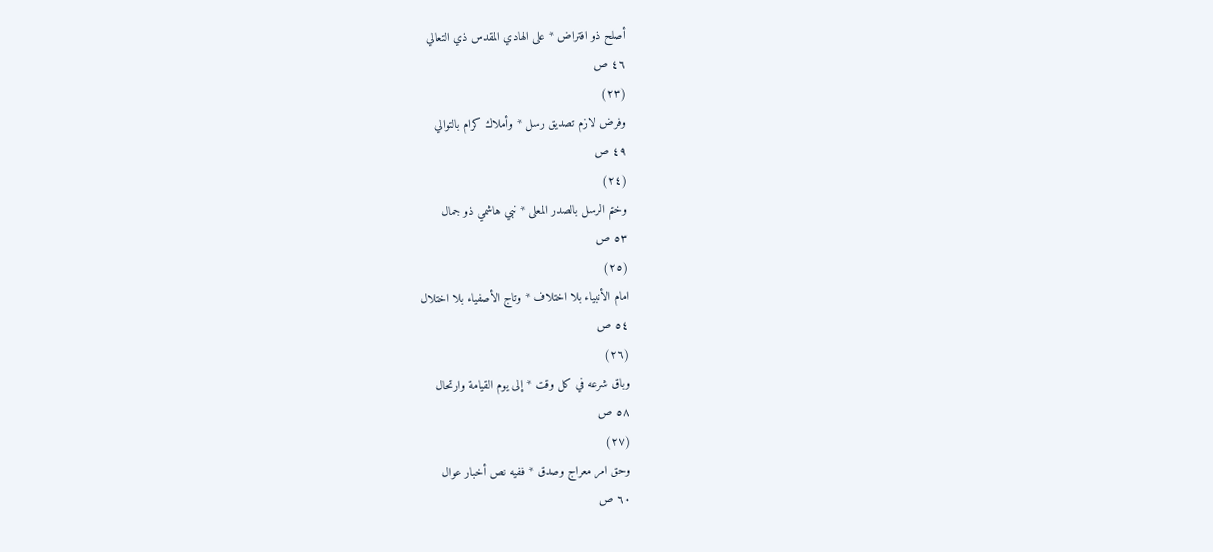أصلح ذو افتراض * على الهادي المقدس ذي التعالي
٤٦ ص
(٢٣)
وفرض لازم تصديق رسل * وأملاك كرام بالتوالي
٤٩ ص
(٢٤)
وختم الرسل بالصدر المعلى * نبي هاشمي ذو جمال
٥٣ ص
(٢٥)
امام الأنبياء بلا اختلاف * وتاج الأصفياء بلا اختلال
٥٤ ص
(٢٦)
وباق شرعه في كل وقت * إلى يوم القيامة وارتحال
٥٨ ص
(٢٧)
وحق امر معراج وصدق * ففيه نص أخبار عوال
٦٠ ص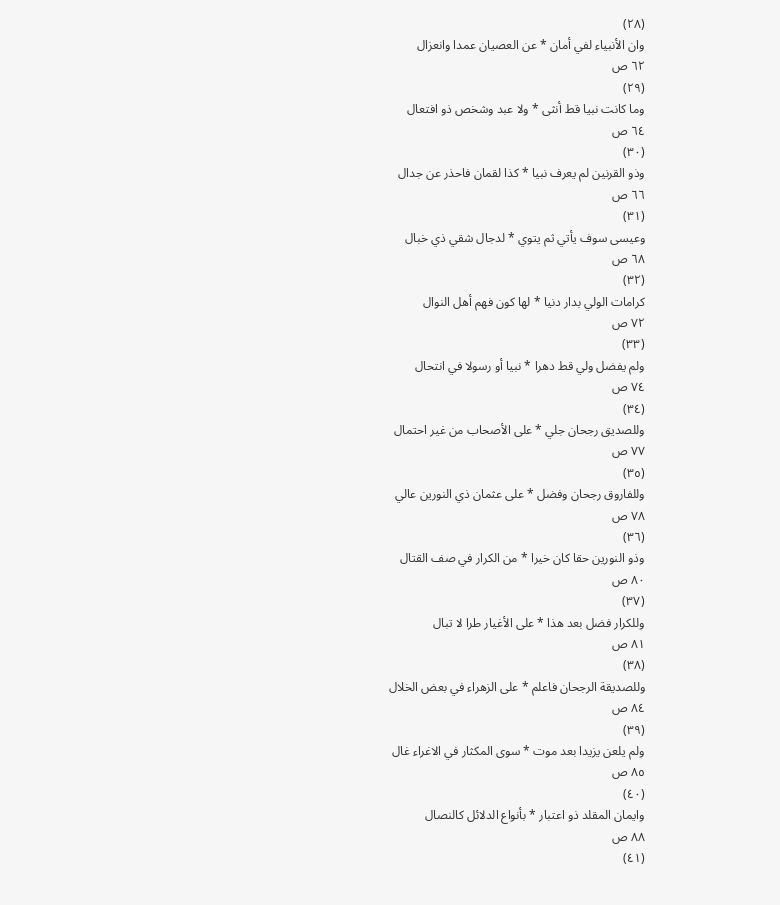(٢٨)
وان الأنبياء لفي أمان * عن العصيان عمدا وانعزال
٦٢ ص
(٢٩)
وما كانت نبيا قط أنثى * ولا عبد وشخص ذو افتعال
٦٤ ص
(٣٠)
وذو القرنين لم يعرف نبيا * كذا لقمان فاحذر عن جدال
٦٦ ص
(٣١)
وعيسى سوف يأتي ثم يتوي * لدجال شقي ذي خبال
٦٨ ص
(٣٢)
كرامات الولي بدار دنيا * لها كون فهم أهل النوال
٧٢ ص
(٣٣)
ولم يفضل ولي قط دهرا * نبيا أو رسولا في انتحال
٧٤ ص
(٣٤)
وللصديق رجحان جلي * على الأصحاب من غير احتمال
٧٧ ص
(٣٥)
وللفاروق رجحان وفضل * على عثمان ذي النورين عالي
٧٨ ص
(٣٦)
وذو النورين حقا كان خيرا * من الكرار في صف القتال
٨٠ ص
(٣٧)
وللكرار فضل بعد هذا * على الأغيار طرا لا تبال
٨١ ص
(٣٨)
وللصديقة الرجحان فاعلم * على الزهراء في بعض الخلال
٨٤ ص
(٣٩)
ولم يلعن يزيدا بعد موت * سوى المكثار في الاغراء غال
٨٥ ص
(٤٠)
وايمان المقلد ذو اعتبار * بأنواع الدلائل كالنصال
٨٨ ص
(٤١)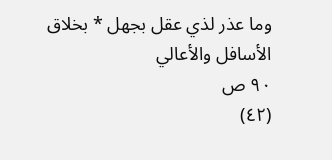وما عذر لذي عقل بجهل * بخلاق الأسافل والأعالي
٩٠ ص
(٤٢)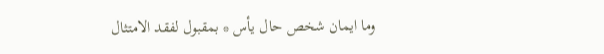وما ايمان شخص حال يأس * بمقبول لفقد الامتثال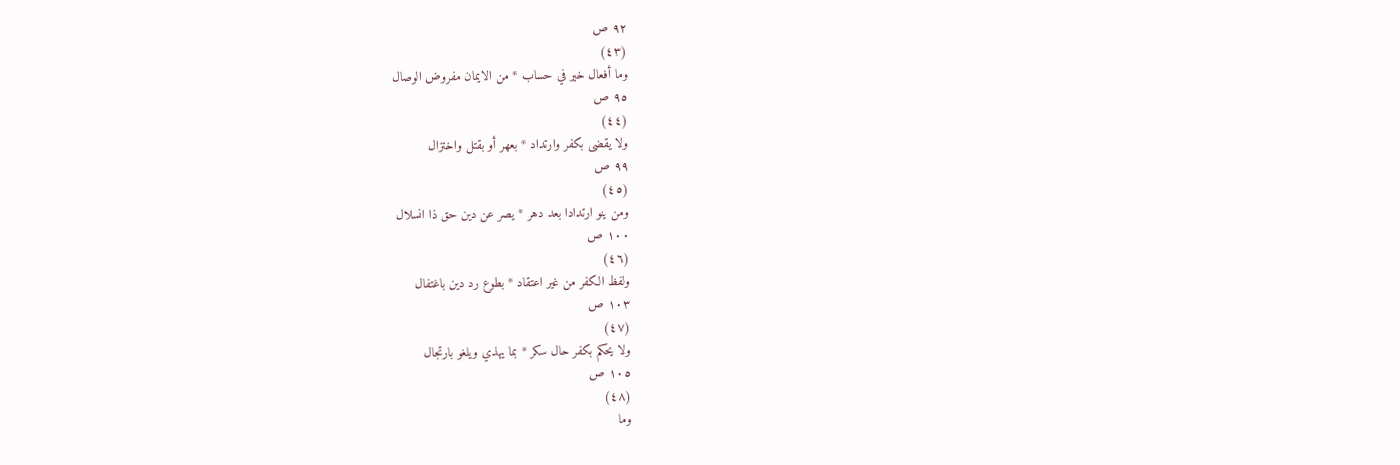٩٢ ص
(٤٣)
وما أفعال خير في حساب * من الايمان مفروض الوصال
٩٥ ص
(٤٤)
ولا يقضى بكفر وارتداد * بعهر أو بقتل واختزال
٩٩ ص
(٤٥)
ومن ينو ارتدادا بعد دهر * يصر عن دين حق ذا انسلال
١٠٠ ص
(٤٦)
ولفظ الكفر من غير اعتقاد * بطوع رد دين باغتفال
١٠٣ ص
(٤٧)
ولا يحكم بكفر حال سكر * بما يهذي ويلغو بارتجال
١٠٥ ص
(٤٨)
وما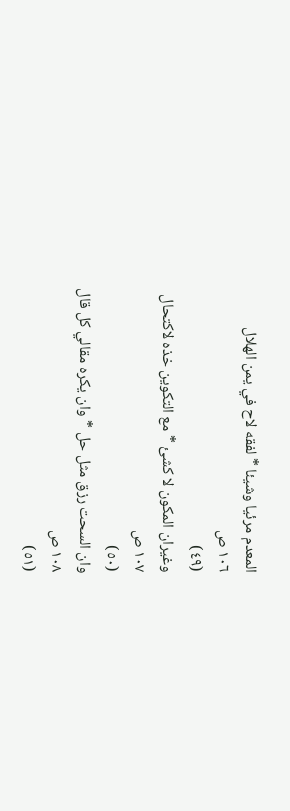المعدم مرئيا وشيئا * لفقه لاح في يمن الهلال
١٠٦ ص
(٤٩)
وغيران المكون لا كشئ * مع التكوين خذه لاكتحال
١٠٧ ص
(٥٠)
وان السحت رزق مثل حل * وان يكره مقالي كل قال
١٠٨ ص
(٥١)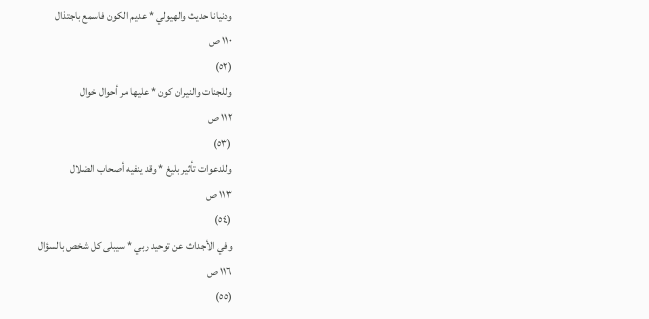ودنيانا حديث والهيولي * عديم الكون فاسمع باجتذال
١١٠ ص
(٥٢)
وللجنات والنيران كون * عليها مر أحوال خوال
١١٢ ص
(٥٣)
وللدعوات تأثير بليغ * وقد ينفيه أصحاب الضلال
١١٣ ص
(٥٤)
وفي الأجداث عن توحيد ربي * سيبلى كل شخص بالسؤال
١١٦ ص
(٥٥)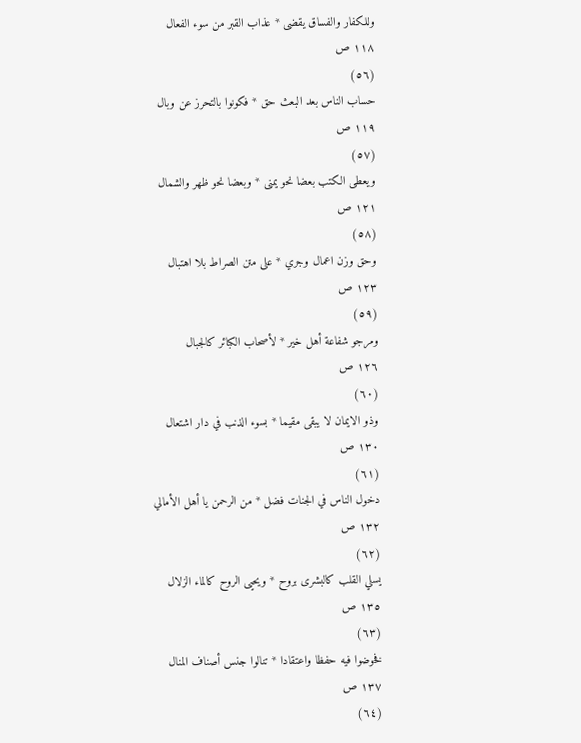وللكفار والفساق يقضى * عذاب القبر من سوء الفعال
١١٨ ص
(٥٦)
حساب الناس بعد البعث حق * فكونوا بالتحرز عن وبال
١١٩ ص
(٥٧)
ويعطى الكتب بعضا نحو يمنى * وبعضا نحو ظهر والشمال
١٢١ ص
(٥٨)
وحق وزن اعمال وجري * على متن الصراط بلا اهتبال
١٢٣ ص
(٥٩)
ومرجو شفاعة أهل خير * لأصحاب الكبائر كالجبال
١٢٦ ص
(٦٠)
وذو الايمان لا يبقى مقيما * بسوء الذنب في دار اشتعال
١٣٠ ص
(٦١)
دخول الناس في الجنات فضل * من الرحمن يا أهل الأمالي
١٣٢ ص
(٦٢)
يسلي القلب كالبشرى بروح * ويحيى الروح كالماء الزلال
١٣٥ ص
(٦٣)
فخوضوا فيه حفظا واعتقادا * تنالوا جنس أصناف المنال
١٣٧ ص
(٦٤)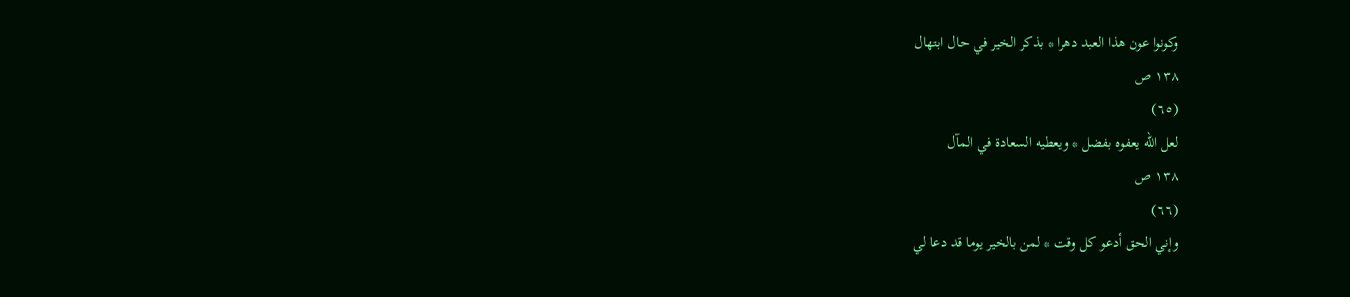وكونوا عون هذا العبد دهرا * بذكر الخير في حال ابتهال
١٣٨ ص
(٦٥)
لعل الله يعفوه بفضل * ويعطيه السعادة في المآل
١٣٨ ص
(٦٦)
وإني الحق أدعو كل وقت * لمن بالخير يوما قد دعا لي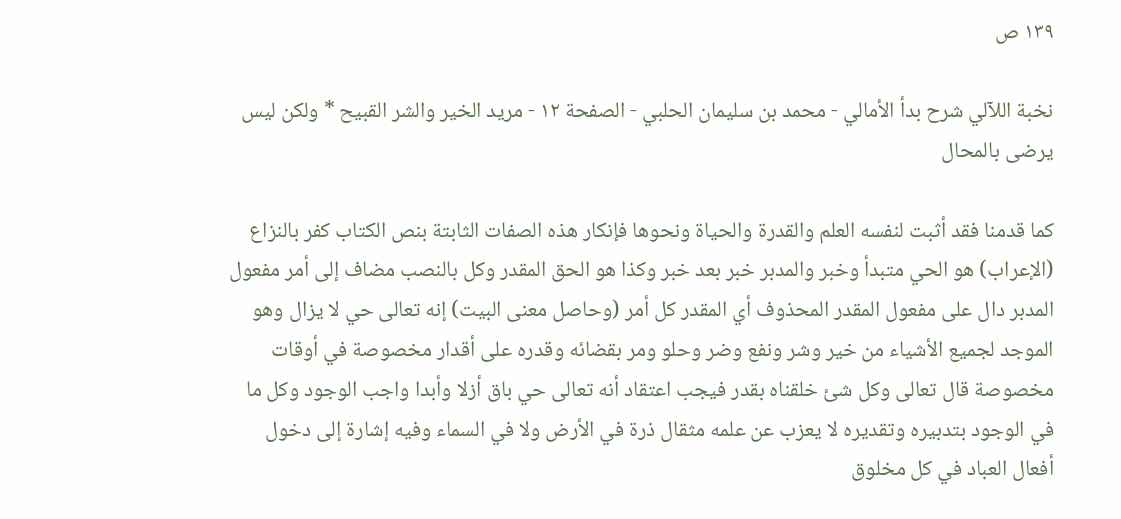١٣٩ ص

نخبة اللآلي شرح بدأ الأمالي - محمد بن سليمان الحلبي - الصفحة ١٢ - مريد الخير والشر القبيح * ولكن ليس يرضى بالمحال

كما قدمنا فقد أثبت لنفسه العلم والقدرة والحياة ونحوها فإنكار هذه الصفات الثابتة بنص الكتاب كفر بالنزاع (الإعراب) هو الحي متبدأ وخبر والمدبر خبر بعد خبر وكذا هو الحق المقدر وكل بالنصب مضاف إلى أمر مفعول المدبر دال على مفعول المقدر المحذوف أي المقدر كل أمر (وحاصل معنى البيت) إنه تعالى حي لا يزال وهو الموجد لجميع الأشياء من خير وشر ونفع وضر وحلو ومر بقضائه وقدره على أقدار مخصوصة في أوقات مخصوصة قال تعالى وكل شئ خلقناه بقدر فيجب اعتقاد أنه تعالى حي باق أزلا وأبدا واجب الوجود وكل ما في الوجود بتدبيره وتقديره لا يعزب عن علمه مثقال ذرة في الأرض ولا في السماء وفيه إشارة إلى دخول أفعال العباد في كل مخلوق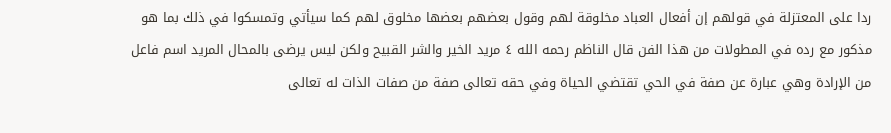ردا على المعتزلة في قولهم إن أفعال العباد مخلوقة لهم وقول بعضهم بعضها مخلوق لهم كما سيأتي وتمسكوا في ذلك بما هو مذكور مع رده في المطولات من هذا الفن قال الناظم رحمه الله ٤ مريد الخير والشر القبيح ولكن ليس يرضى بالمحال المريد اسم فاعل من الإرادة وهي عبارة عن صفة في الحي تقتضي الحياة وفي حقه تعالى صفة من صفات الذات له تعالى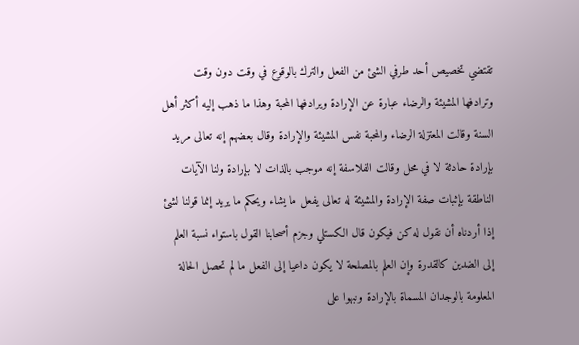تقتضي تخصيص أحد طرفي الشئ من الفعل والترك بالوقوع في وقت دون وقت وترادفها المشيئة والرضاء عبارة عن الإرادة ويرادفها المحبة وهذا ما ذهب إليه أكثر أهل السنة وقالت المعتزلة الرضاء والمحبة نفس المشيئة والإرادة وقال بعضهم إنه تعالى مريد بإرادة حادثة لا في محل وقالت الفلاسفة إنه موجب بالذات لا بإرادة ولنا الآيات الناطقة بإثبات صفة الإرادة والمشيئة له تعالى يفعل ما يشاء ويحكم ما يريد إنما قولنا لشئ إذا أردناه أن نقول له كن فيكون قال الكستلي وجزم أصحابنا القول باستواء نسبة العلم إلى الضدين كالقدرة وإن العلم بالمصلحة لا يكون داعيا إلى الفعل ما لم تحصل الحالة المعلومة بالوجدان المسماة بالإرادة ونبهوا على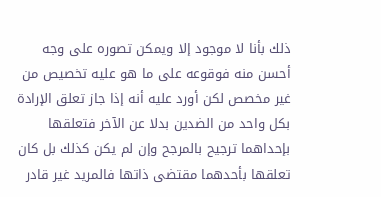ذلك بأنا لا موجود إلا ويمكن تصوره على وجه أحسن منه فوقوعه على ما هو عليه تخصيص من غير مخصص لكن أورد عليه أنه إذا جاز تعلق الإرادة بكل واحد من الضدين بدلا عن الآخر فتعلقها بإحداهما ترجيح بالمرجح وإن لم يكن كذلك بل كان تعلقها بأحدهما مقتضى ذاتها فالمريد غير قادر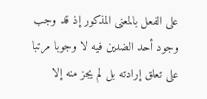على الفعل بالمعنى المذكور إذ قد وجب وجود أحد الضدين فيه لا وجوبا مرتبا على تعلق إرادته بل لم يجز منه إلا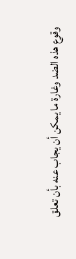وقوع هذه الضد وغارة ما يمكن أن يجاب عنه بأن تعلق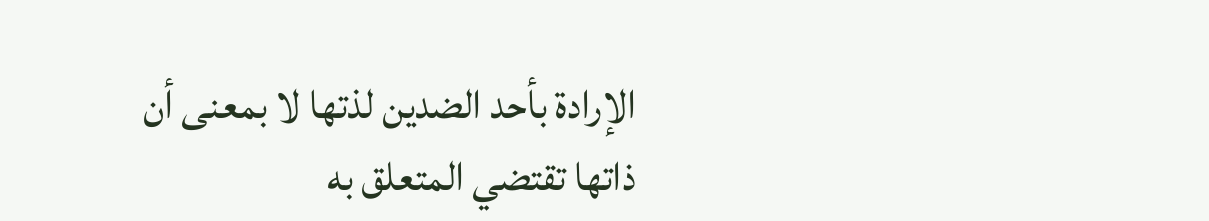الإرادة بأحد الضدين لذتها لا بمعنى أن ذاتها تقتضي المتعلق به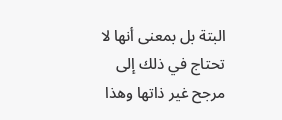البتة بل بمعنى أنها لا تحتاج في ذلك إلى مرجح غير ذاتها وهذا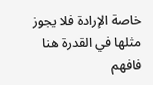خاصة الإرادة فلا يجوز مثلها في القدرة هنا فافهم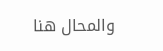والمحال هنا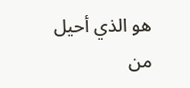هو الذي أحيل من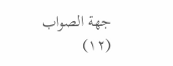جهة الصواب
(١٢)